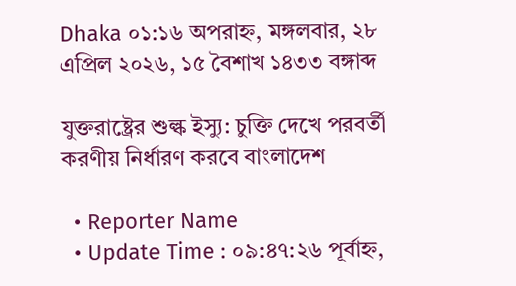Dhaka ০১:১৬ অপরাহ্ন, মঙ্গলবার, ২৮ এপ্রিল ২০২৬, ১৫ বৈশাখ ১৪৩৩ বঙ্গাব্দ

যুক্তরাষ্ট্রের শুল্ক ইস্যু: চুক্তি দেখে পরবর্তী করণীয় নির্ধারণ করবে বাংলাদেশ

  • Reporter Name
  • Update Time : ০৯:৪৭:২৬ পূর্বাহ্ন,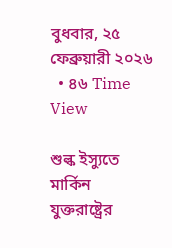বুধবার, ২৫ ফেব্রুয়ারী ২০২৬
  • ৪৬ Time View

শুল্ক ইস্যুতে মার্কিন যুক্তরাষ্ট্রের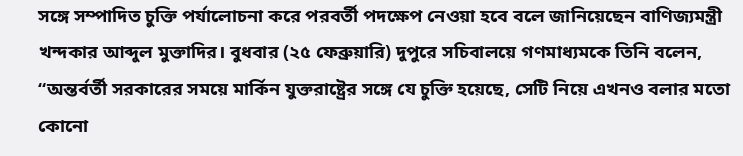সঙ্গে সম্পাদিত চুক্তি পর্যালোচনা করে পরবর্তী পদক্ষেপ নেওয়া হবে বলে জানিয়েছেন বাণিজ্যমন্ত্রী খন্দকার আব্দুল মুক্তাদির। বুধবার (২৫ ফেব্রুয়ারি) দুপুরে সচিবালয়ে গণমাধ্যমকে তিনি বলেন, “অন্তর্বর্তী সরকারের সময়ে মার্কিন যুক্তরাষ্ট্রের সঙ্গে যে চুক্তি হয়েছে, সেটি নিয়ে এখনও বলার মতো কোনো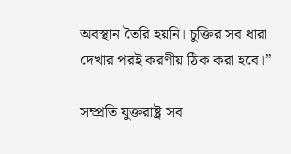অবস্থান তৈরি হয়নি। চুক্তির সব ধারা দেখার পরই করণীয় ঠিক করা হবে।”

সম্প্রতি যুক্তরাষ্ট্র সব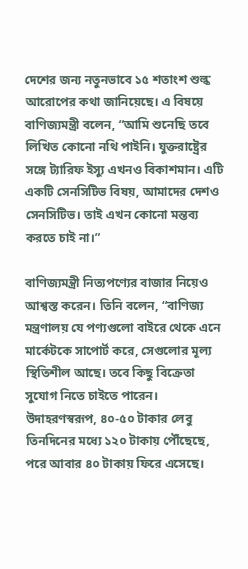দেশের জন্য নতুনভাবে ১৫ শতাংশ শুল্ক আরোপের কথা জানিয়েছে। এ বিষয়ে বাণিজ্যমন্ত্রী বলেন, “আমি শুনেছি তবে লিখিত কোনো নথি পাইনি। যুক্তরাষ্ট্রের সঙ্গে ট্যারিফ ইস্যু এখনও বিকাশমান। এটি একটি সেনসিটিভ বিষয়, আমাদের দেশও সেনসিটিভ। তাই এখন কোনো মন্তব্য করতে চাই না।”

বাণিজ্যমন্ত্রী নিত্যপণ্যের বাজার নিয়েও আশ্বস্ত করেন। তিনি বলেন, “বাণিজ্য মন্ত্রণালয় যে পণ্যগুলো বাইরে থেকে এনে মার্কেটকে সাপোর্ট করে, সেগুলোর মূল্য স্থিতিশীল আছে। তবে কিছু বিক্রেতা সুযোগ নিতে চাইতে পারেন। উদাহরণস্বরূপ, ৪০-৫০ টাকার লেবু তিনদিনের মধ্যে ১২০ টাকায় পৌঁছেছে, পরে আবার ৪০ টাকায় ফিরে এসেছে।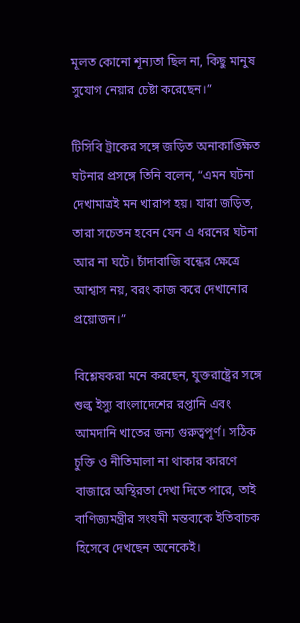মূলত কোনো শূন্যতা ছিল না, কিছু মানুষ সুযোগ নেয়ার চেষ্টা করেছেন।”

টিসিবি ট্রাকের সঙ্গে জড়িত অনাকাঙ্ক্ষিত ঘটনার প্রসঙ্গে তিনি বলেন, “এমন ঘটনা দেখামাত্রই মন খারাপ হয়। যারা জড়িত, তারা সচেতন হবেন যেন এ ধরনের ঘটনা আর না ঘটে। চাঁদাবাজি বন্ধের ক্ষেত্রে আশ্বাস নয়, বরং কাজ করে দেখানোর প্রয়োজন।”

বিশ্লেষকরা মনে করছেন, যুক্তরাষ্ট্রের সঙ্গে শুল্ক ইস্যু বাংলাদেশের রপ্তানি এবং আমদানি খাতের জন্য গুরুত্বপূর্ণ। সঠিক চুক্তি ও নীতিমালা না থাকার কারণে বাজারে অস্থিরতা দেখা দিতে পারে, তাই বাণিজ্যমন্ত্রীর সংযমী মন্তব্যকে ইতিবাচক হিসেবে দেখছেন অনেকেই।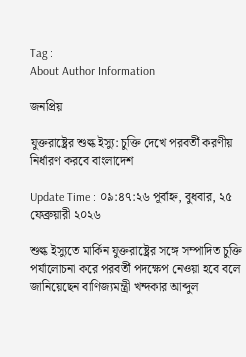Tag :
About Author Information

জনপ্রিয়

যুক্তরাষ্ট্রের শুল্ক ইস্যু: চুক্তি দেখে পরবর্তী করণীয় নির্ধারণ করবে বাংলাদেশ

Update Time : ০৯:৪৭:২৬ পূর্বাহ্ন, বুধবার, ২৫ ফেব্রুয়ারী ২০২৬

শুল্ক ইস্যুতে মার্কিন যুক্তরাষ্ট্রের সঙ্গে সম্পাদিত চুক্তি পর্যালোচনা করে পরবর্তী পদক্ষেপ নেওয়া হবে বলে জানিয়েছেন বাণিজ্যমন্ত্রী খন্দকার আব্দুল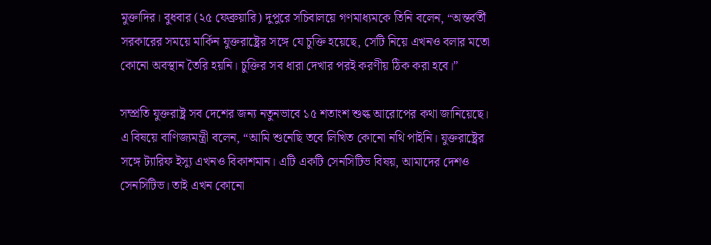মুক্তাদির। বুধবার (২৫ ফেব্রুয়ারি) দুপুরে সচিবালয়ে গণমাধ্যমকে তিনি বলেন, “অন্তর্বর্তী সরকারের সময়ে মার্কিন যুক্তরাষ্ট্রের সঙ্গে যে চুক্তি হয়েছে, সেটি নিয়ে এখনও বলার মতো কোনো অবস্থান তৈরি হয়নি। চুক্তির সব ধারা দেখার পরই করণীয় ঠিক করা হবে।”

সম্প্রতি যুক্তরাষ্ট্র সব দেশের জন্য নতুনভাবে ১৫ শতাংশ শুল্ক আরোপের কথা জানিয়েছে। এ বিষয়ে বাণিজ্যমন্ত্রী বলেন, “আমি শুনেছি তবে লিখিত কোনো নথি পাইনি। যুক্তরাষ্ট্রের সঙ্গে ট্যারিফ ইস্যু এখনও বিকাশমান। এটি একটি সেনসিটিভ বিষয়, আমাদের দেশও সেনসিটিভ। তাই এখন কোনো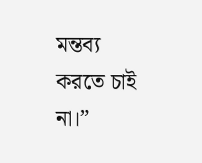মন্তব্য করতে চাই না।”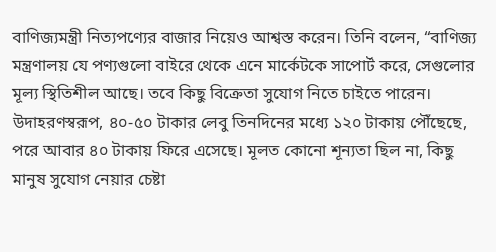বাণিজ্যমন্ত্রী নিত্যপণ্যের বাজার নিয়েও আশ্বস্ত করেন। তিনি বলেন, “বাণিজ্য মন্ত্রণালয় যে পণ্যগুলো বাইরে থেকে এনে মার্কেটকে সাপোর্ট করে, সেগুলোর মূল্য স্থিতিশীল আছে। তবে কিছু বিক্রেতা সুযোগ নিতে চাইতে পারেন। উদাহরণস্বরূপ, ৪০-৫০ টাকার লেবু তিনদিনের মধ্যে ১২০ টাকায় পৌঁছেছে, পরে আবার ৪০ টাকায় ফিরে এসেছে। মূলত কোনো শূন্যতা ছিল না, কিছু মানুষ সুযোগ নেয়ার চেষ্টা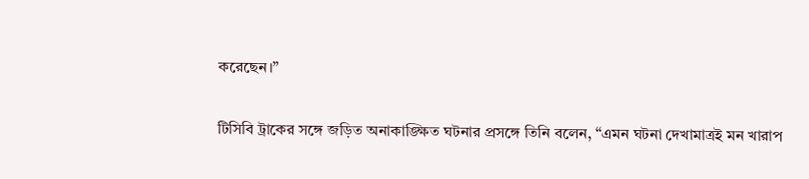করেছেন।”

টিসিবি ট্রাকের সঙ্গে জড়িত অনাকাঙ্ক্ষিত ঘটনার প্রসঙ্গে তিনি বলেন, “এমন ঘটনা দেখামাত্রই মন খারাপ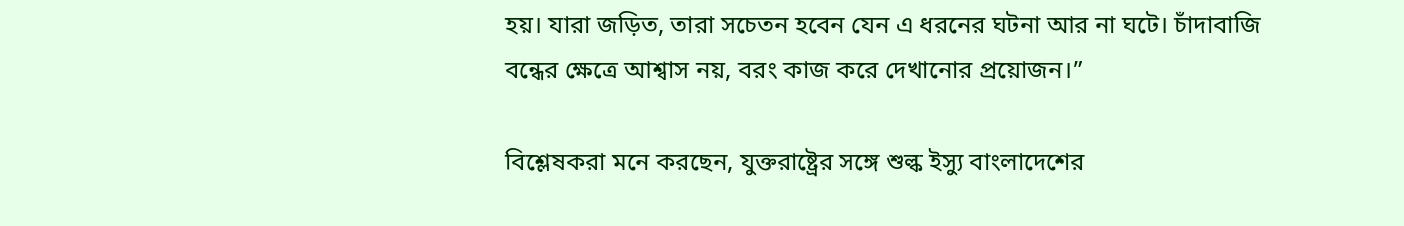হয়। যারা জড়িত, তারা সচেতন হবেন যেন এ ধরনের ঘটনা আর না ঘটে। চাঁদাবাজি বন্ধের ক্ষেত্রে আশ্বাস নয়, বরং কাজ করে দেখানোর প্রয়োজন।”

বিশ্লেষকরা মনে করছেন, যুক্তরাষ্ট্রের সঙ্গে শুল্ক ইস্যু বাংলাদেশের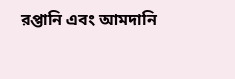রপ্তানি এবং আমদানি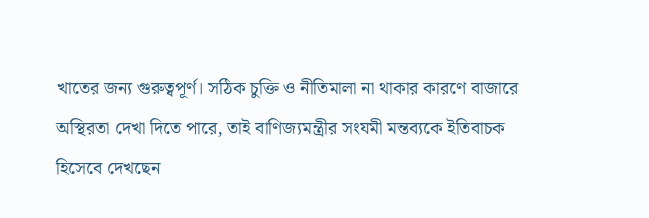খাতের জন্য গুরুত্বপূর্ণ। সঠিক চুক্তি ও নীতিমালা না থাকার কারণে বাজারে অস্থিরতা দেখা দিতে পারে, তাই বাণিজ্যমন্ত্রীর সংযমী মন্তব্যকে ইতিবাচক হিসেবে দেখছেন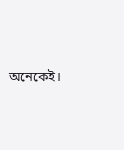অনেকেই।